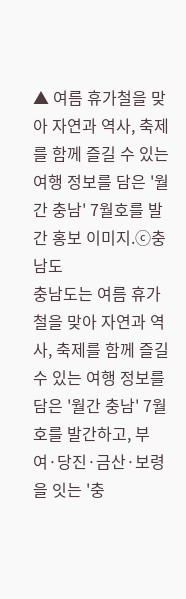▲ 여름 휴가철을 맞아 자연과 역사, 축제를 함께 즐길 수 있는 여행 정보를 담은 '월간 충남' 7월호를 발간 홍보 이미지.ⓒ충남도
충남도는 여름 휴가철을 맞아 자연과 역사, 축제를 함께 즐길 수 있는 여행 정보를 담은 '월간 충남' 7월호를 발간하고, 부여·당진·금산·보령을 잇는 '충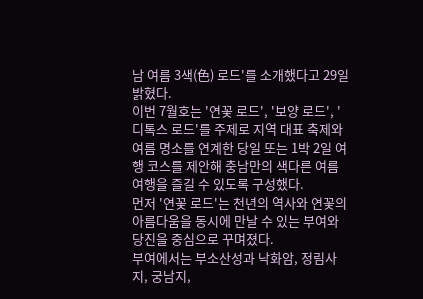남 여름 3색(色) 로드'를 소개했다고 29일 밝혔다.
이번 7월호는 '연꽃 로드', '보양 로드', '디톡스 로드'를 주제로 지역 대표 축제와 여름 명소를 연계한 당일 또는 1박 2일 여행 코스를 제안해 충남만의 색다른 여름 여행을 즐길 수 있도록 구성했다.
먼저 '연꽃 로드'는 천년의 역사와 연꽃의 아름다움을 동시에 만날 수 있는 부여와 당진을 중심으로 꾸며졌다.
부여에서는 부소산성과 낙화암, 정림사지, 궁남지,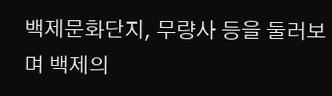백제문화단지, 무량사 등을 둘러보며 백제의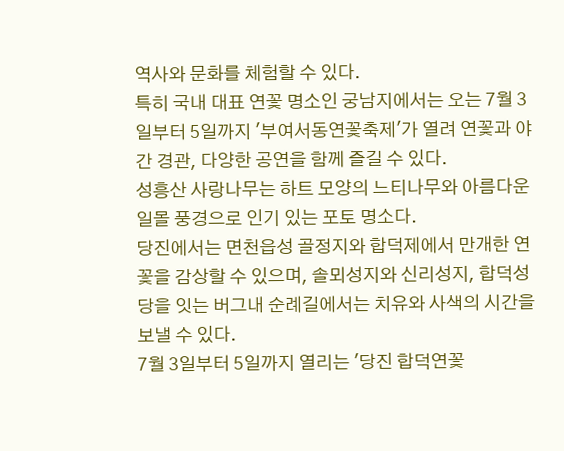역사와 문화를 체험할 수 있다.
특히 국내 대표 연꽃 명소인 궁남지에서는 오는 7월 3일부터 5일까지 '부여서동연꽃축제'가 열려 연꽃과 야간 경관, 다양한 공연을 함께 즐길 수 있다.
성흥산 사랑나무는 하트 모양의 느티나무와 아름다운 일몰 풍경으로 인기 있는 포토 명소다.
당진에서는 면천읍성 골정지와 합덕제에서 만개한 연꽃을 감상할 수 있으며, 솔뫼성지와 신리성지, 합덕성당을 잇는 버그내 순례길에서는 치유와 사색의 시간을 보낼 수 있다.
7월 3일부터 5일까지 열리는 '당진 합덕연꽃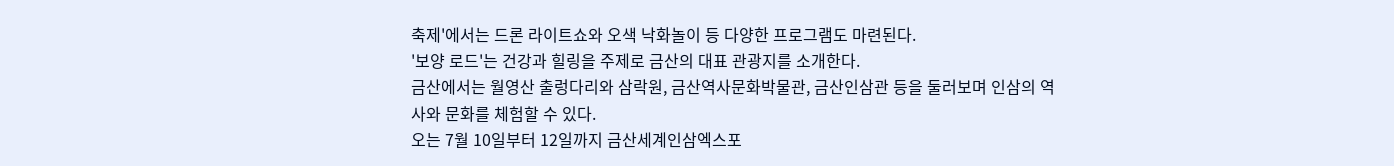축제'에서는 드론 라이트쇼와 오색 낙화놀이 등 다양한 프로그램도 마련된다.
'보양 로드'는 건강과 힐링을 주제로 금산의 대표 관광지를 소개한다.
금산에서는 월영산 출렁다리와 삼락원, 금산역사문화박물관, 금산인삼관 등을 둘러보며 인삼의 역사와 문화를 체험할 수 있다.
오는 7월 10일부터 12일까지 금산세계인삼엑스포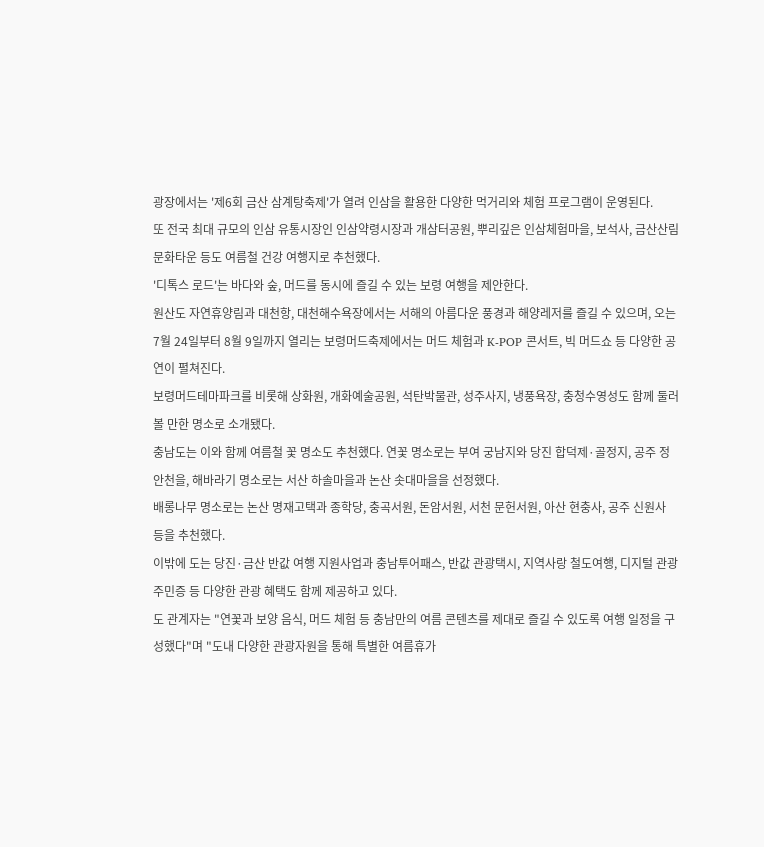광장에서는 '제6회 금산 삼계탕축제'가 열려 인삼을 활용한 다양한 먹거리와 체험 프로그램이 운영된다.
또 전국 최대 규모의 인삼 유통시장인 인삼약령시장과 개삼터공원, 뿌리깊은 인삼체험마을, 보석사, 금산산림문화타운 등도 여름철 건강 여행지로 추천했다.
'디톡스 로드'는 바다와 숲, 머드를 동시에 즐길 수 있는 보령 여행을 제안한다.
원산도 자연휴양림과 대천항, 대천해수욕장에서는 서해의 아름다운 풍경과 해양레저를 즐길 수 있으며, 오는 7월 24일부터 8월 9일까지 열리는 보령머드축제에서는 머드 체험과 K-POP 콘서트, 빅 머드쇼 등 다양한 공연이 펼쳐진다.
보령머드테마파크를 비롯해 상화원, 개화예술공원, 석탄박물관, 성주사지, 냉풍욕장, 충청수영성도 함께 둘러볼 만한 명소로 소개됐다.
충남도는 이와 함께 여름철 꽃 명소도 추천했다. 연꽃 명소로는 부여 궁남지와 당진 합덕제·골정지, 공주 정안천을, 해바라기 명소로는 서산 하솔마을과 논산 솟대마을을 선정했다.
배롱나무 명소로는 논산 명재고택과 종학당, 충곡서원, 돈암서원, 서천 문헌서원, 아산 현충사, 공주 신원사 등을 추천했다.
이밖에 도는 당진·금산 반값 여행 지원사업과 충남투어패스, 반값 관광택시, 지역사랑 철도여행, 디지털 관광주민증 등 다양한 관광 혜택도 함께 제공하고 있다.
도 관계자는 "연꽃과 보양 음식, 머드 체험 등 충남만의 여름 콘텐츠를 제대로 즐길 수 있도록 여행 일정을 구성했다"며 "도내 다양한 관광자원을 통해 특별한 여름휴가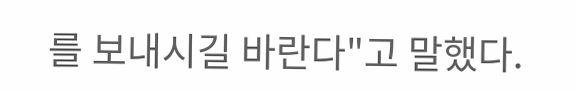를 보내시길 바란다"고 말했다.